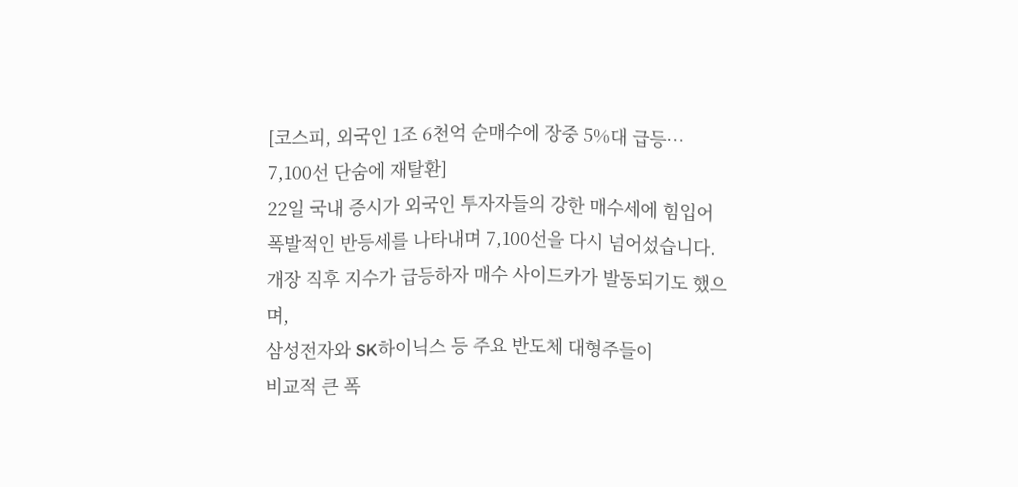[코스피, 외국인 1조 6천억 순매수에 장중 5%대 급등… 7,100선 단숨에 재탈환]
22일 국내 증시가 외국인 투자자들의 강한 매수세에 힘입어
폭발적인 반등세를 나타내며 7,100선을 다시 넘어섰습니다.
개장 직후 지수가 급등하자 매수 사이드카가 발동되기도 했으며,
삼성전자와 SK하이닉스 등 주요 반도체 대형주들이
비교적 큰 폭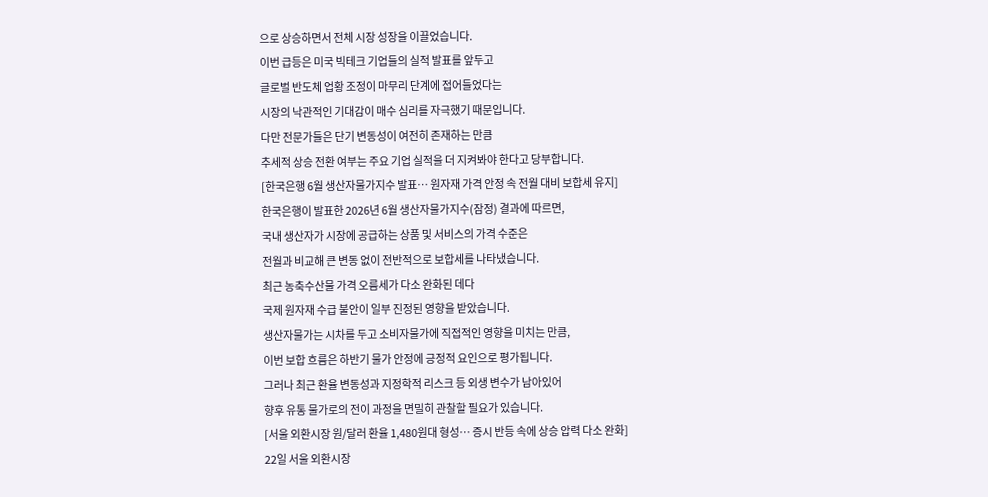으로 상승하면서 전체 시장 성장을 이끌었습니다.
이번 급등은 미국 빅테크 기업들의 실적 발표를 앞두고
글로벌 반도체 업황 조정이 마무리 단계에 접어들었다는
시장의 낙관적인 기대감이 매수 심리를 자극했기 때문입니다.
다만 전문가들은 단기 변동성이 여전히 존재하는 만큼
추세적 상승 전환 여부는 주요 기업 실적을 더 지켜봐야 한다고 당부합니다.
[한국은행 6월 생산자물가지수 발표… 원자재 가격 안정 속 전월 대비 보합세 유지]
한국은행이 발표한 2026년 6월 생산자물가지수(잠정) 결과에 따르면,
국내 생산자가 시장에 공급하는 상품 및 서비스의 가격 수준은
전월과 비교해 큰 변동 없이 전반적으로 보합세를 나타냈습니다.
최근 농축수산물 가격 오름세가 다소 완화된 데다
국제 원자재 수급 불안이 일부 진정된 영향을 받았습니다.
생산자물가는 시차를 두고 소비자물가에 직접적인 영향을 미치는 만큼,
이번 보합 흐름은 하반기 물가 안정에 긍정적 요인으로 평가됩니다.
그러나 최근 환율 변동성과 지정학적 리스크 등 외생 변수가 남아있어
향후 유통 물가로의 전이 과정을 면밀히 관찰할 필요가 있습니다.
[서울 외환시장 원/달러 환율 1,480원대 형성… 증시 반등 속에 상승 압력 다소 완화]
22일 서울 외환시장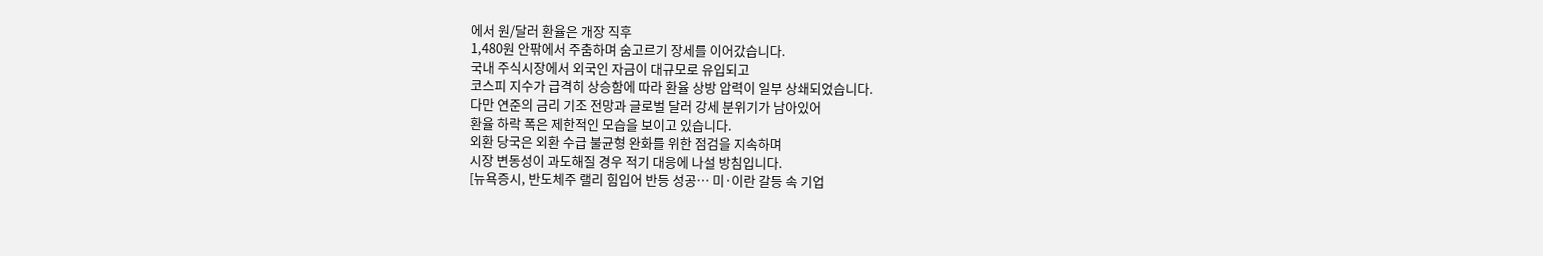에서 원/달러 환율은 개장 직후
1,480원 안팎에서 주춤하며 숨고르기 장세를 이어갔습니다.
국내 주식시장에서 외국인 자금이 대규모로 유입되고
코스피 지수가 급격히 상승함에 따라 환율 상방 압력이 일부 상쇄되었습니다.
다만 연준의 금리 기조 전망과 글로벌 달러 강세 분위기가 남아있어
환율 하락 폭은 제한적인 모습을 보이고 있습니다.
외환 당국은 외환 수급 불균형 완화를 위한 점검을 지속하며
시장 변동성이 과도해질 경우 적기 대응에 나설 방침입니다.
[뉴욕증시, 반도체주 랠리 힘입어 반등 성공… 미·이란 갈등 속 기업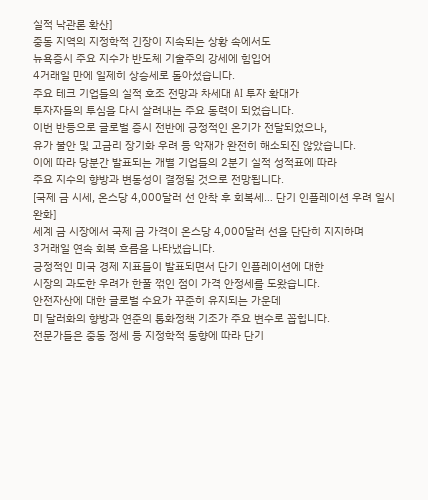실적 낙관론 확산]
중동 지역의 지정학적 긴장이 지속되는 상황 속에서도
뉴욕증시 주요 지수가 반도체 기술주의 강세에 힘입어
4거래일 만에 일제히 상승세로 돌아섰습니다.
주요 테크 기업들의 실적 호조 전망과 차세대 AI 투자 확대가
투자자들의 투심을 다시 살려내는 주요 동력이 되었습니다.
이번 반등으로 글로벌 증시 전반에 긍정적인 온기가 전달되었으나,
유가 불안 및 고금리 장기화 우려 등 악재가 완전히 해소되진 않았습니다.
이에 따라 당분간 발표되는 개별 기업들의 2분기 실적 성적표에 따라
주요 지수의 향방과 변동성이 결정될 것으로 전망됩니다.
[국제 금 시세, 온스당 4,000달러 선 안착 후 회복세… 단기 인플레이션 우려 일시 완화]
세계 금 시장에서 국제 금 가격이 온스당 4,000달러 선을 단단히 지지하며
3거래일 연속 회복 흐름을 나타냈습니다.
긍정적인 미국 경제 지표들이 발표되면서 단기 인플레이션에 대한
시장의 과도한 우려가 한풀 꺾인 점이 가격 안정세를 도왔습니다.
안전자산에 대한 글로벌 수요가 꾸준히 유지되는 가운데
미 달러화의 향방과 연준의 통화정책 기조가 주요 변수로 꼽힙니다.
전문가들은 중동 정세 등 지정학적 동향에 따라 단기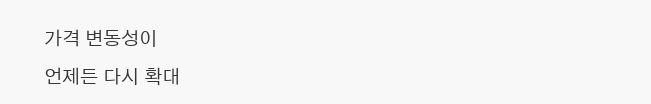가격 변동성이
언제든 다시 확대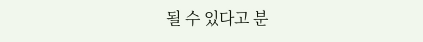될 수 있다고 분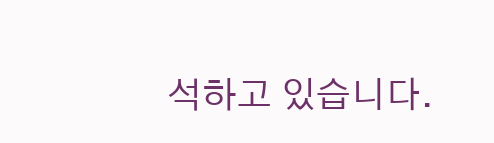석하고 있습니다.